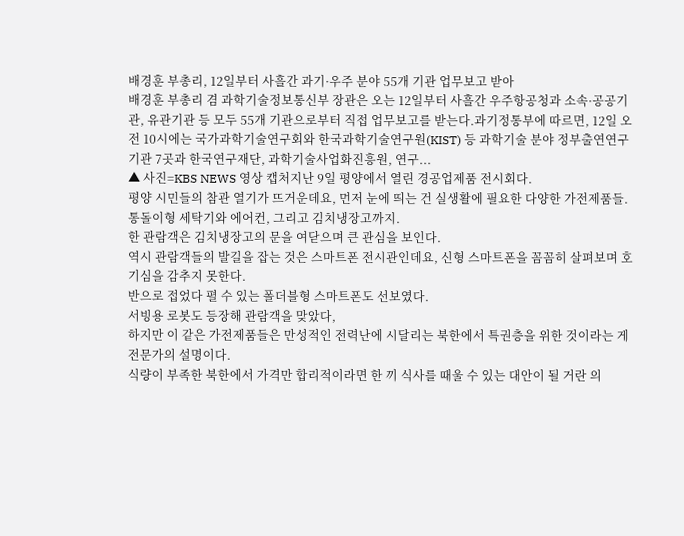배경훈 부총리, 12일부터 사흘간 과기·우주 분야 55개 기관 업무보고 받아
배경훈 부총리 겸 과학기술정보통신부 장관은 오는 12일부터 사흘간 우주항공청과 소속·공공기관, 유관기관 등 모두 55개 기관으로부터 직접 업무보고를 받는다.과기정통부에 따르면, 12일 오전 10시에는 국가과학기술연구회와 한국과학기술연구원(KIST) 등 과학기술 분야 정부출연연구기관 7곳과 한국연구재단, 과학기술사업화진흥원, 연구...
▲ 사진=KBS NEWS 영상 캡처지난 9일 평양에서 열린 경공업제품 전시회다.
평양 시민들의 참관 열기가 뜨거운데요, 먼저 눈에 띄는 건 실생활에 필요한 다양한 가전제품들.
통돌이형 세탁기와 에어컨, 그리고 김치냉장고까지.
한 관람객은 김치냉장고의 문을 여닫으며 큰 관심을 보인다.
역시 관람객들의 발길을 잡는 것은 스마트폰 전시관인데요, 신형 스마트폰을 꼼꼼히 살펴보며 호기심을 감추지 못한다.
반으로 접었다 펼 수 있는 폴더블형 스마트폰도 선보였다.
서빙용 로봇도 등장해 관람객을 맞았다,
하지만 이 같은 가전제품들은 만성적인 전력난에 시달리는 북한에서 특권층을 위한 것이라는 게 전문가의 설명이다.
식량이 부족한 북한에서 가격만 합리적이라면 한 끼 식사를 때울 수 있는 대안이 될 거란 의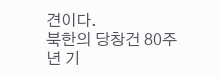견이다.
북한의 당창건 80주년 기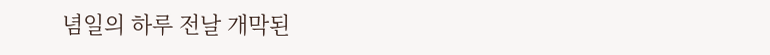념일의 하루 전날 개막된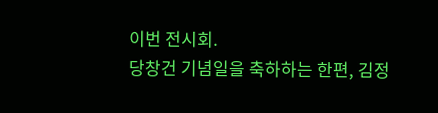이번 전시회.
당창건 기념일을 축하하는 한편, 김정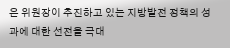은 위원장이 추진하고 있는 지방발전 정책의 성과에 대한 선전을 극대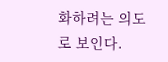화하려는 의도로 보인다.